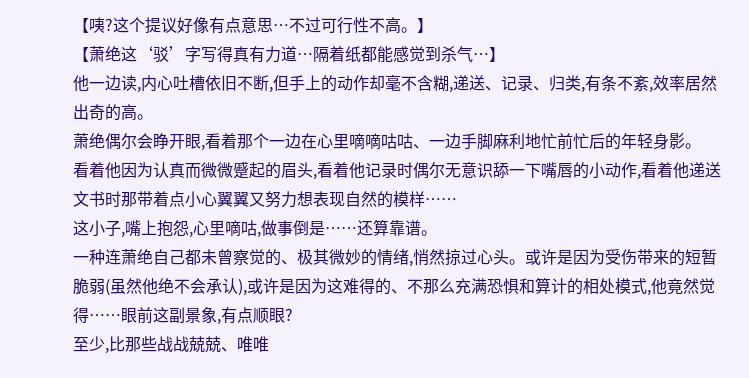【咦?这个提议好像有点意思…不过可行性不高。】
【萧绝这‘驳’字写得真有力道…隔着纸都能感觉到杀气…】
他一边读,内心吐槽依旧不断,但手上的动作却毫不含糊,递送、记录、归类,有条不紊,效率居然出奇的高。
萧绝偶尔会睁开眼,看着那个一边在心里嘀嘀咕咕、一边手脚麻利地忙前忙后的年轻身影。
看着他因为认真而微微蹙起的眉头,看着他记录时偶尔无意识舔一下嘴唇的小动作,看着他递送文书时那带着点小心翼翼又努力想表现自然的模样……
这小子,嘴上抱怨,心里嘀咕,做事倒是……还算靠谱。
一种连萧绝自己都未曾察觉的、极其微妙的情绪,悄然掠过心头。或许是因为受伤带来的短暂脆弱(虽然他绝不会承认),或许是因为这难得的、不那么充满恐惧和算计的相处模式,他竟然觉得……眼前这副景象,有点顺眼?
至少,比那些战战兢兢、唯唯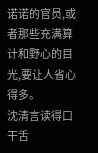诺诺的官员,或者那些充满算计和野心的目光,要让人省心得多。
沈清言读得口干舌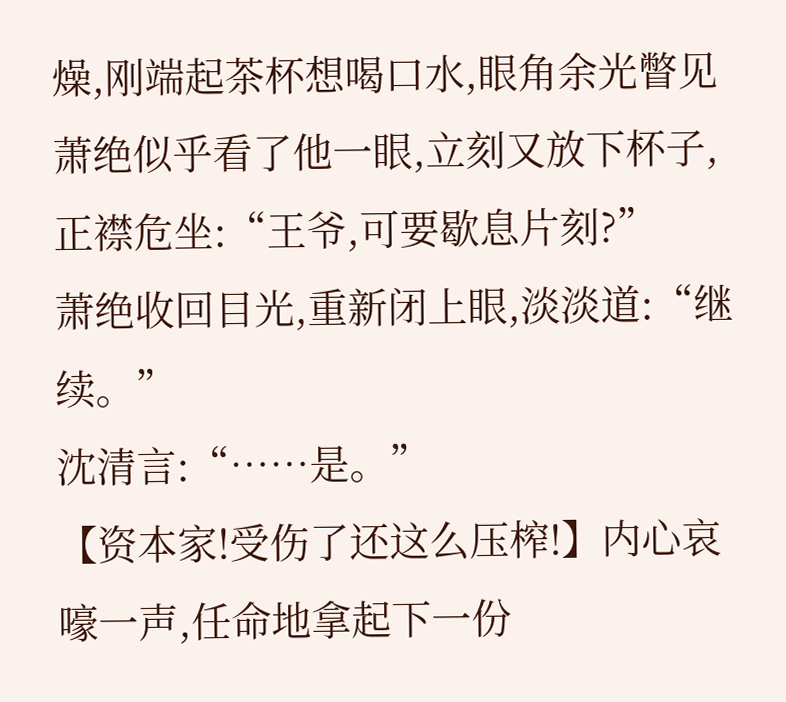燥,刚端起茶杯想喝口水,眼角余光瞥见萧绝似乎看了他一眼,立刻又放下杯子,正襟危坐:“王爷,可要歇息片刻?”
萧绝收回目光,重新闭上眼,淡淡道:“继续。”
沈清言:“……是。”
【资本家!受伤了还这么压榨!】内心哀嚎一声,任命地拿起下一份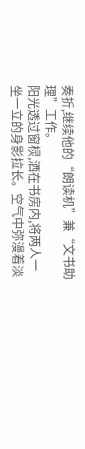奏折,继续他的“朗读机”兼“文书助理”工作。
阳光透过窗棂,洒在书房内,将两人一坐一立的身影拉长。空气中弥漫着淡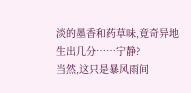淡的墨香和药草味,竟奇异地生出几分……宁静?
当然,这只是暴风雨间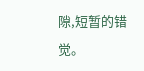隙,短暂的错觉。